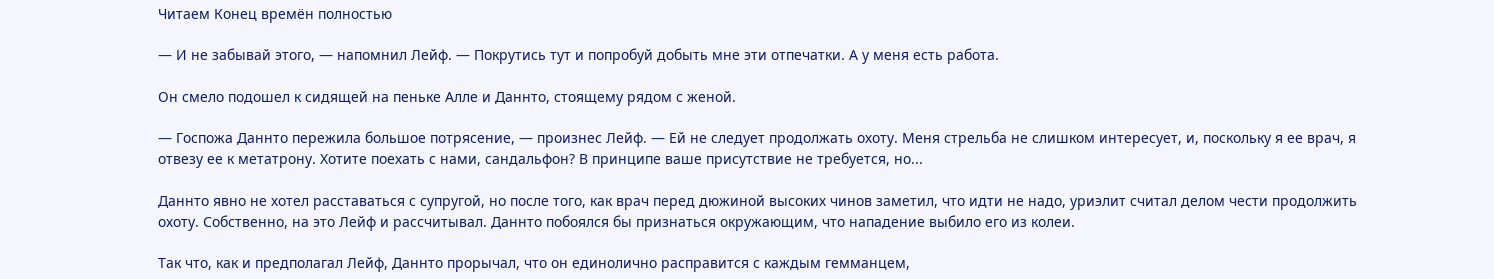Читаем Конец времён полностью

— И не забывай этого, — напомнил Лейф. — Покрутись тут и попробуй добыть мне эти отпечатки. А у меня есть работа.

Он смело подошел к сидящей на пеньке Алле и Даннто, стоящему рядом с женой.

— Госпожа Даннто пережила большое потрясение, — произнес Лейф. — Ей не следует продолжать охоту. Меня стрельба не слишком интересует, и, поскольку я ее врач, я отвезу ее к метатрону. Хотите поехать с нами, сандальфон? В принципе ваше присутствие не требуется, но...

Даннто явно не хотел расставаться с супругой, но после того, как врач перед дюжиной высоких чинов заметил, что идти не надо, уриэлит считал делом чести продолжить охоту. Собственно, на это Лейф и рассчитывал. Даннто побоялся бы признаться окружающим, что нападение выбило его из колеи.

Так что, как и предполагал Лейф, Даннто прорычал, что он единолично расправится с каждым гемманцем,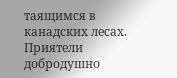таящимся в канадских лесах. Приятели добродушно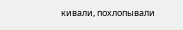кивали, похлопывали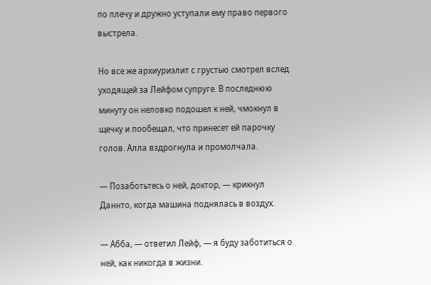по плечу и дружно уступали ему право первого выстрела.

Но все же архиуриэлит с грустью смотрел вслед уходящей за Лейфом супруге. В последнюю минуту он неловко подошел к ней, чмокнул в щечку и пообещал, что принесет ей парочку голов. Алла вздрогнула и промолчала.

— Позаботьтесь о ней, доктор, — крикнул Даннто, когда машина поднялась в воздух.

— Абба, — ответил Лейф, — я буду заботиться о ней, как никогда в жизни.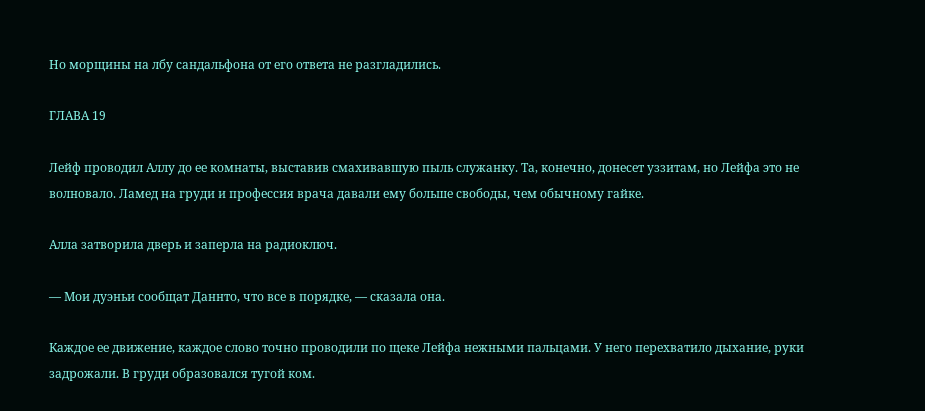Но морщины на лбу сандальфона от его ответа не разгладились.

ГЛАВА 19

Лейф проводил Аллу до ее комнаты, выставив смахивавшую пыль служанку. Та, конечно, донесет уззитам, но Лейфа это не волновало. Ламед на груди и профессия врача давали ему больше свободы, чем обычному гайке.

Алла затворила дверь и заперла на радиоключ.

— Мои дуэньи сообщат Даннто, что все в порядке, — сказала она.

Каждое ее движение, каждое слово точно проводили по щеке Лейфа нежными пальцами. У него перехватило дыхание, руки задрожали. В груди образовался тугой ком.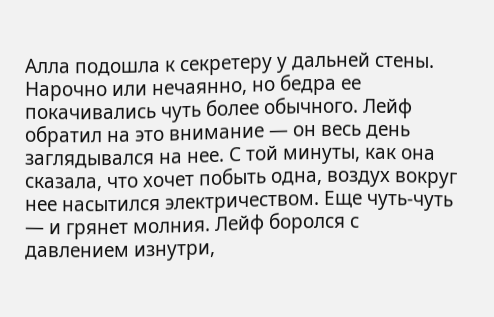Алла подошла к секретеру у дальней стены. Нарочно или нечаянно, но бедра ее покачивались чуть более обычного. Лейф обратил на это внимание — он весь день заглядывался на нее. С той минуты, как она сказала, что хочет побыть одна, воздух вокруг нее насытился электричеством. Еще чуть-чуть — и грянет молния. Лейф боролся с давлением изнутри,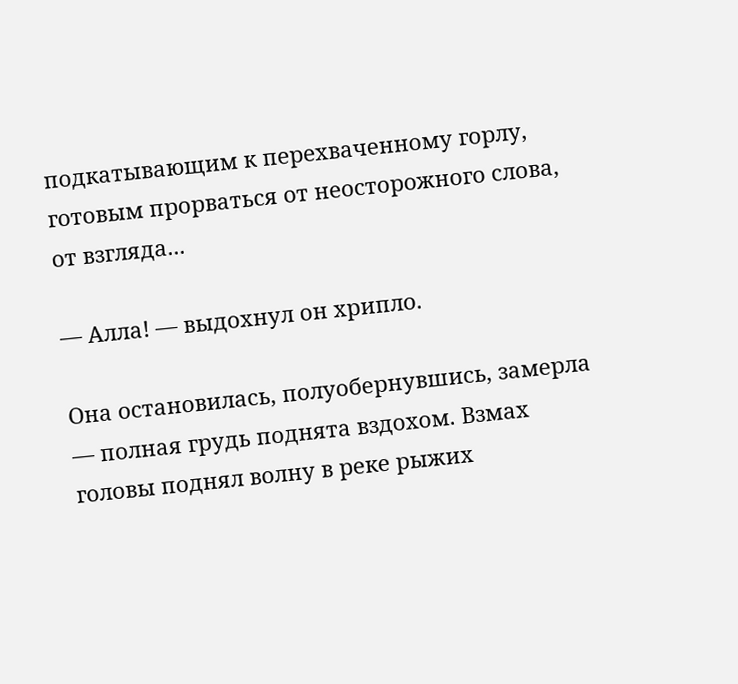подкатывающим к перехваченному горлу, готовым прорваться от неосторожного слова, от взгляда...

— Алла! — выдохнул он хрипло.

Она остановилась, полуобернувшись, замерла — полная грудь поднята вздохом. Взмах головы поднял волну в реке рыжих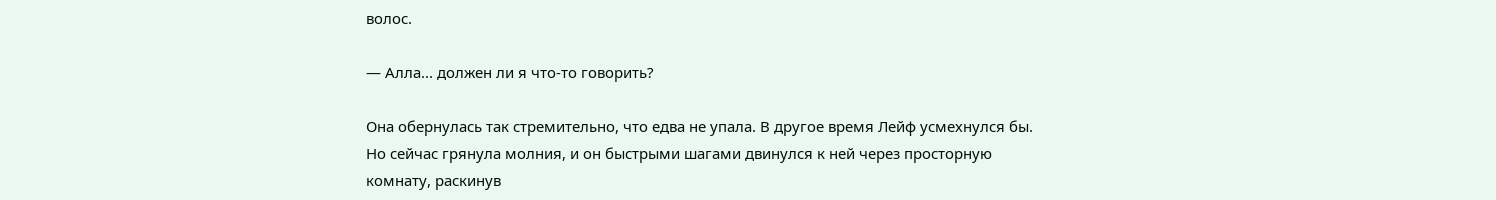волос.

— Алла... должен ли я что-то говорить?

Она обернулась так стремительно, что едва не упала. В другое время Лейф усмехнулся бы. Но сейчас грянула молния, и он быстрыми шагами двинулся к ней через просторную комнату, раскинув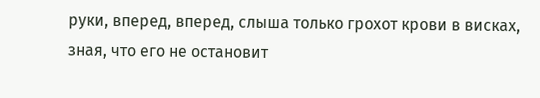руки, вперед, вперед, слыша только грохот крови в висках, зная, что его не остановит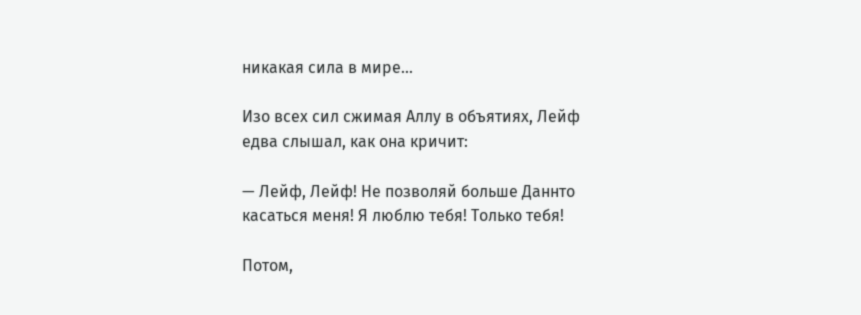никакая сила в мире...

Изо всех сил сжимая Аллу в объятиях, Лейф едва слышал, как она кричит:

— Лейф, Лейф! Не позволяй больше Даннто касаться меня! Я люблю тебя! Только тебя!

Потом,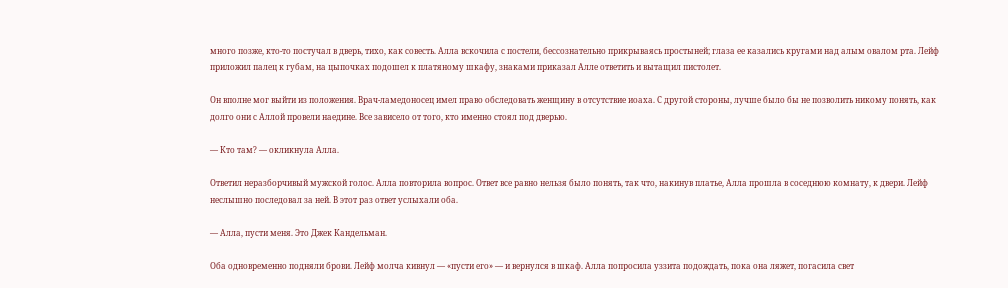много позже, кто-то постучал в дверь, тихо, как совесть. Алла вскочила с постели, бессознательно прикрываясь простыней; глаза ее казались кругами над алым овалом рта. Лейф приложил палец к губам, на цыпочках подошел к платяному шкафу, знаками приказал Алле ответить и вытащил пистолет.

Он вполне мог выйти из положения. Врач-ламедоносец имел право обследовать женщину в отсутствие иоаха. С другой стороны, лучше было бы не позволить никому понять, как долго они с Аллой провели наедине. Все зависело от того, кто именно стоял под дверью.

— Кто там? — окликнула Алла.

Ответил неразборчивый мужской голос. Алла повторила вопрос. Ответ все равно нельзя было понять, так что, накинув платье, Алла прошла в соседнюю комнату, к двери. Лейф неслышно последовал за ней. В этот раз ответ услыхали оба.

— Алла, пусти меня. Это Джек Кандельман.

Оба одновременно подняли брови. Лейф молча кивнул — «пусти его» — и вернулся в шкаф. Алла попросила уззита подождать, пока она ляжет, погасила свет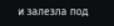и залезла под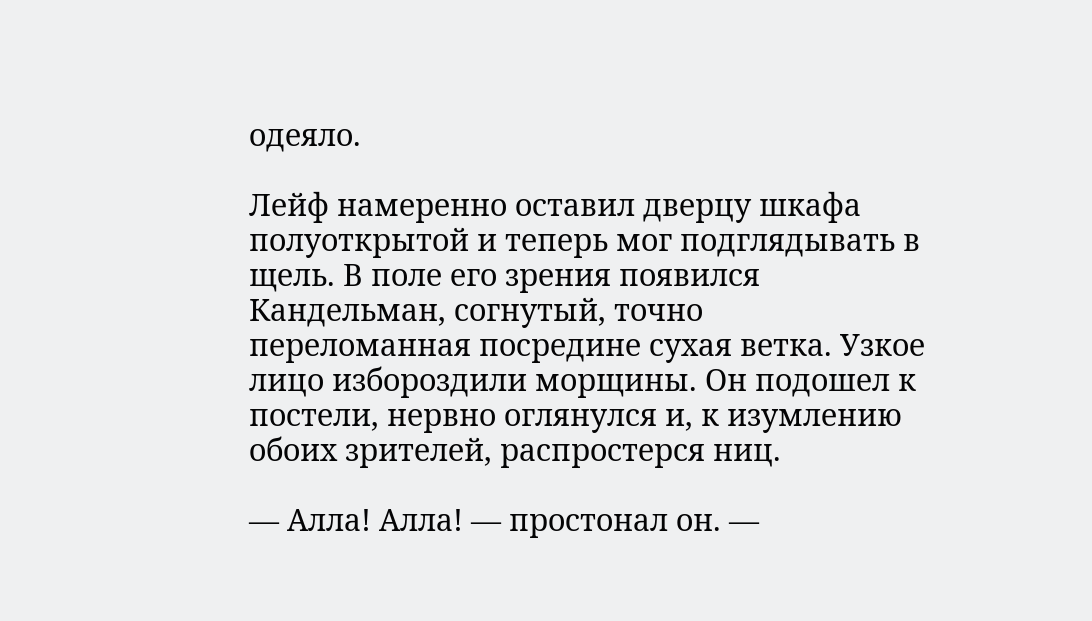одеяло.

Лейф намеренно оставил дверцу шкафа полуоткрытой и теперь мог подглядывать в щель. В поле его зрения появился Кандельман, согнутый, точно переломанная посредине сухая ветка. Узкое лицо избороздили морщины. Он подошел к постели, нервно оглянулся и, к изумлению обоих зрителей, распростерся ниц.

— Алла! Алла! — простонал он. —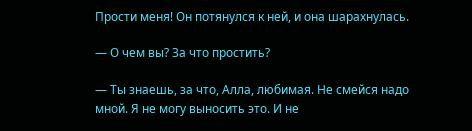Прости меня! Он потянулся к ней, и она шарахнулась.

— О чем вы? За что простить?

— Ты знаешь, за что, Алла, любимая. Не смейся надо мной. Я не могу выносить это. И не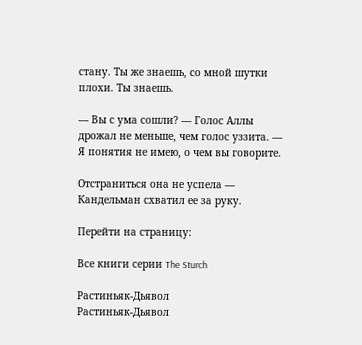стану. Ты же знаешь, со мной шутки плохи. Ты знаешь.

— Вы с ума сошли? — Голос Аллы дрожал не меньше, чем голос уззита. — Я понятия не имею, о чем вы говорите.

Отстраниться она не успела — Кандельман схватил ее за руку.

Перейти на страницу:

Все книги серии The Sturch

Растиньяк-Дьявол
Растиньяк-Дьявол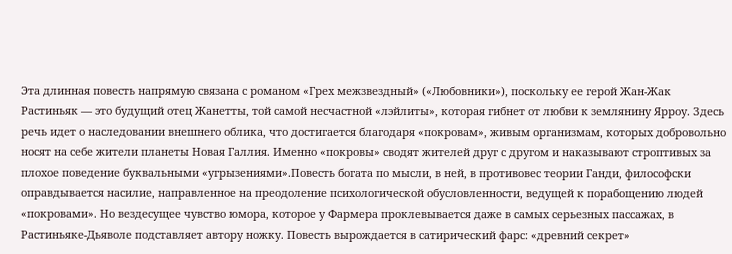Эта длинная повесть напрямую связана с романом «Грех межзвездный» («Любовники»), поскольку ее герой Жан-Жак Растиньяк — это будущий отец Жанетты, той самой несчастной «лэйлиты», которая гибнет от любви к землянину Ярроу. Здесь речь идет о наследовании внешнего облика, что достигается благодаря «покровам», живым организмам, которых добровольно носят на себе жители планеты Новая Галлия. Именно «покровы» сводят жителей друг с другом и наказывают строптивых за плохое поведение буквальными «угрызениями».Повесть богата по мысли, в ней, в противовес теории Ганди, философски оправдывается насилие, направленное на преодоление психологической обусловленности, ведущей к порабощению людей «покровами». Но вездесущее чувство юмора, которое у Фармера проклевывается даже в самых серьезных пассажах, в Растиньяке-Дьяволе подставляет автору ножку. Повесть вырождается в сатирический фарс: «древний секрет»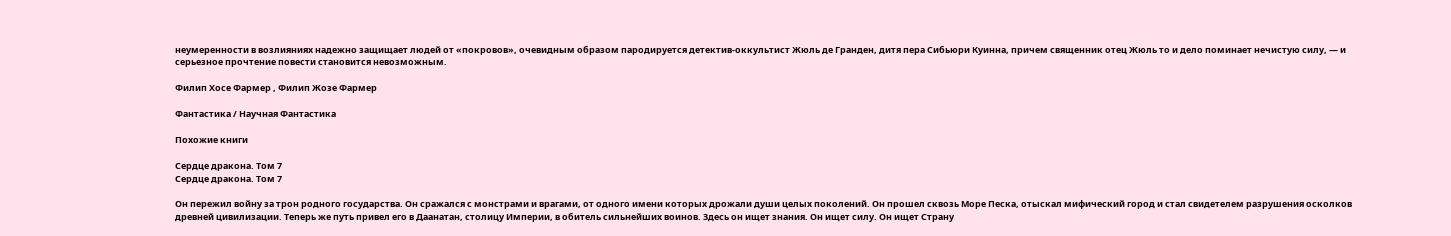неумеренности в возлияниях надежно защищает людей от «покровов», очевидным образом пародируется детектив-оккультист Жюль де Гранден, дитя пера Сибьюри Куинна, причем священник отец Жюль то и дело поминает нечистую силу, — и серьезное прочтение повести становится невозможным.

Филип Хосе Фармер , Филип Жозе Фармер

Фантастика / Научная Фантастика

Похожие книги

Сердце дракона. Том 7
Сердце дракона. Том 7

Он пережил войну за трон родного государства. Он сражался с монстрами и врагами, от одного имени которых дрожали души целых поколений. Он прошел сквозь Море Песка, отыскал мифический город и стал свидетелем разрушения осколков древней цивилизации. Теперь же путь привел его в Даанатан, столицу Империи, в обитель сильнейших воинов. Здесь он ищет знания. Он ищет силу. Он ищет Страну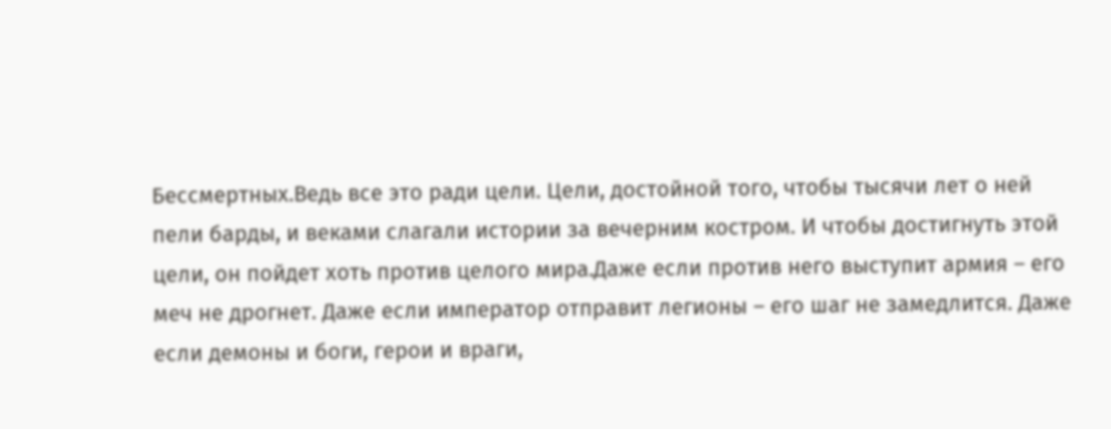Бессмертных.Ведь все это ради цели. Цели, достойной того, чтобы тысячи лет о ней пели барды, и веками слагали истории за вечерним костром. И чтобы достигнуть этой цели, он пойдет хоть против целого мира.Даже если против него выступит армия – его меч не дрогнет. Даже если император отправит легионы – его шаг не замедлится. Даже если демоны и боги, герои и враги,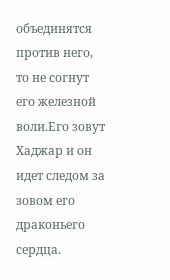объединятся против него, то не согнут его железной воли.Его зовут Хаджар и он идет следом за зовом его драконьего сердца.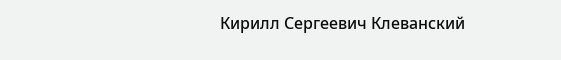Кирилл Сергеевич Клеванский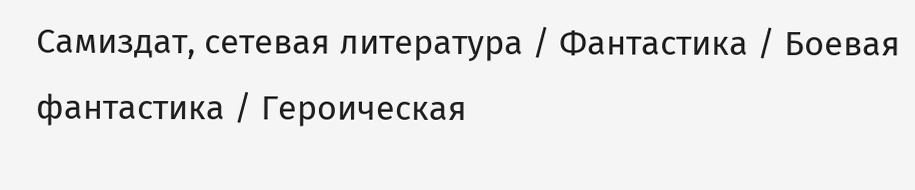Самиздат, сетевая литература / Фантастика / Боевая фантастика / Героическая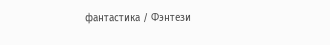фантастика / Фэнтези